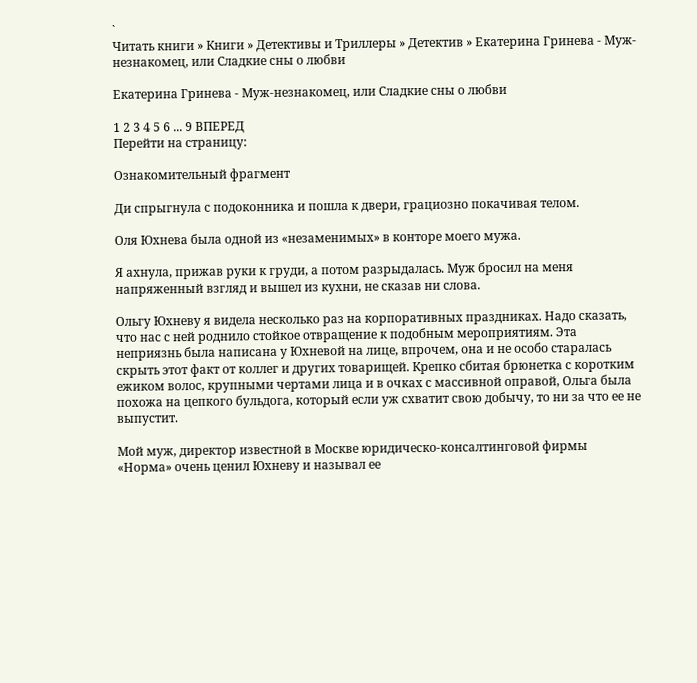`
Читать книги » Книги » Детективы и Триллеры » Детектив » Екатерина Гринева - Муж-незнакомец, или Сладкие сны о любви

Екатерина Гринева - Муж-незнакомец, или Сладкие сны о любви

1 2 3 4 5 6 ... 9 ВПЕРЕД
Перейти на страницу:

Ознакомительный фрагмент

Ди спрыгнула с подоконника и пошла к двери, грациозно покачивая телом.

Оля Юхнева была одной из «незаменимых» в конторе моего мужа.

Я ахнула, прижав руки к груди, а потом разрыдалась. Муж бросил на меня напряженный взгляд и вышел из кухни, не сказав ни слова.

Ольгу Юхневу я видела несколько раз на корпоративных праздниках. Надо сказать, что нас с ней роднило стойкое отвращение к подобным мероприятиям. Эта неприязнь была написана у Юхневой на лице, впрочем, она и не особо старалась скрыть этот факт от коллег и других товарищей. Крепко сбитая брюнетка с коротким ежиком волос, крупными чертами лица и в очках с массивной оправой, Ольга была похожа на цепкого бульдога, который если уж схватит свою добычу, то ни за что ее не выпустит.

Мой муж, директор известной в Москве юридическо-консалтинговой фирмы «Норма» очень ценил Юхневу и называл ее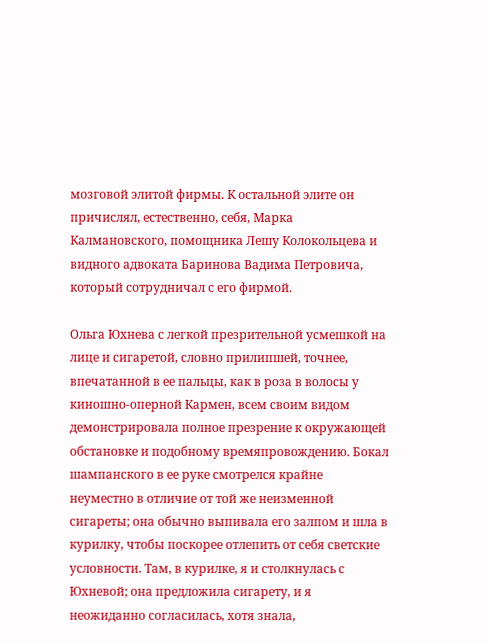мозговой элитой фирмы. К остальной элите он причислял, естественно, себя, Марка Калмановского, помощника Лешу Колокольцева и видного адвоката Баринова Вадима Петровича, который сотрудничал с его фирмой.

Ольга Юхнева с легкой презрительной усмешкой на лице и сигаретой, словно прилипшей, точнее, впечатанной в ее пальцы, как в роза в волосы у киношно-оперной Кармен, всем своим видом демонстрировала полное презрение к окружающей обстановке и подобному времяпровождению. Бокал шампанского в ее руке смотрелся крайне неуместно в отличие от той же неизменной сигареты; она обычно выпивала его залпом и шла в курилку, чтобы поскорее отлепить от себя светские условности. Там, в курилке, я и столкнулась с Юхневой; она предложила сигарету, и я неожиданно согласилась, хотя знала,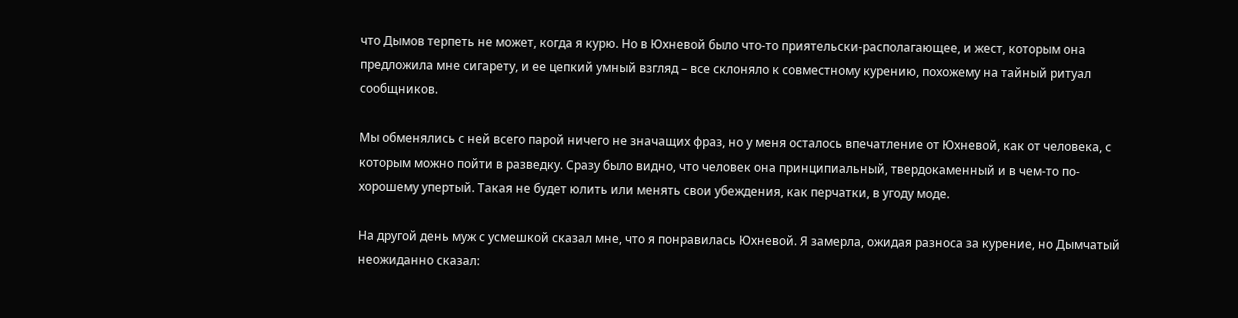что Дымов терпеть не может, когда я курю. Но в Юхневой было что-то приятельски-располагающее, и жест, которым она предложила мне сигарету, и ее цепкий умный взгляд – все склоняло к совместному курению, похожему на тайный ритуал сообщников.

Мы обменялись с ней всего парой ничего не значащих фраз, но у меня осталось впечатление от Юхневой, как от человека, с которым можно пойти в разведку. Сразу было видно, что человек она принципиальный, твердокаменный и в чем-то по-хорошему упертый. Такая не будет юлить или менять свои убеждения, как перчатки, в угоду моде.

На другой день муж с усмешкой сказал мне, что я понравилась Юхневой. Я замерла, ожидая разноса за курение, но Дымчатый неожиданно сказал: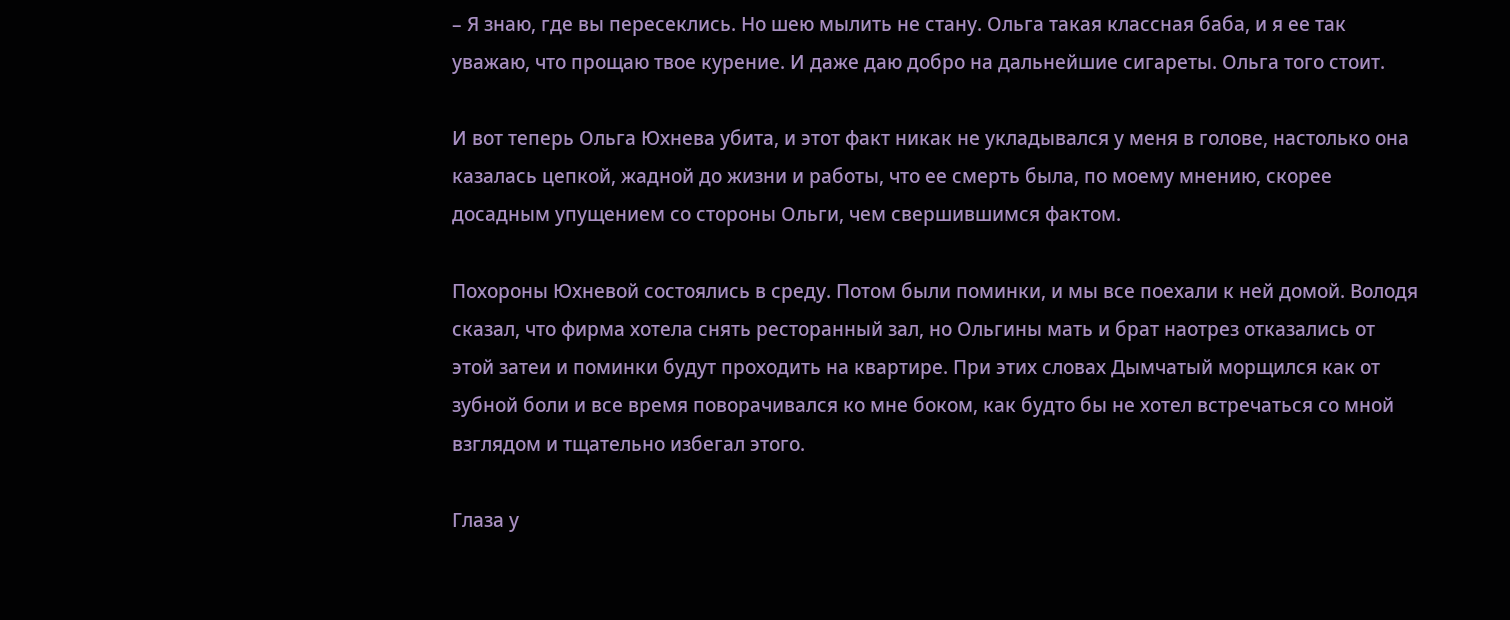– Я знаю, где вы пересеклись. Но шею мылить не стану. Ольга такая классная баба, и я ее так уважаю, что прощаю твое курение. И даже даю добро на дальнейшие сигареты. Ольга того стоит.

И вот теперь Ольга Юхнева убита, и этот факт никак не укладывался у меня в голове, настолько она казалась цепкой, жадной до жизни и работы, что ее смерть была, по моему мнению, скорее досадным упущением со стороны Ольги, чем свершившимся фактом.

Похороны Юхневой состоялись в среду. Потом были поминки, и мы все поехали к ней домой. Володя сказал, что фирма хотела снять ресторанный зал, но Ольгины мать и брат наотрез отказались от этой затеи и поминки будут проходить на квартире. При этих словах Дымчатый морщился как от зубной боли и все время поворачивался ко мне боком, как будто бы не хотел встречаться со мной взглядом и тщательно избегал этого.

Глаза у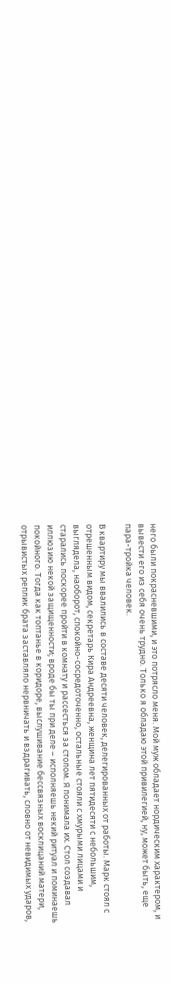него были покрасневшими, и это потрясло меня. Мой муж обладает нордическим характером, и вывести его из себя очень трудно. Только я обладаю этой привилегией, ну, может быть, еще пара-тройка человек.

В квартиру мы ввалились в составе десяти человек, делегированных от работы. Марк стоял с отрешенным видом, секретарь Кира Андреевна, женщина лет пятидесяти с небольшим, выглядела, наоборот, спокойно-сосредоточенно, остальные стояли с хмурыми лицами и старались поскорее пройти в комнату и рассесться за столом. Я понимала их. Стол создавал иллюзию некой защищенности; вроде бы ты при деле – исполняешь некий ритуал и поминаешь покойного. Тогда как топтанье в коридоре, выслушивание бессвязных восклицаний матери, отрывистых реплик брата заставляло нервничать и вздрагивать, словно от невидимых ударов,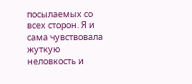посылаемых со всех сторон. Я и сама чувствовала жуткую неловкость и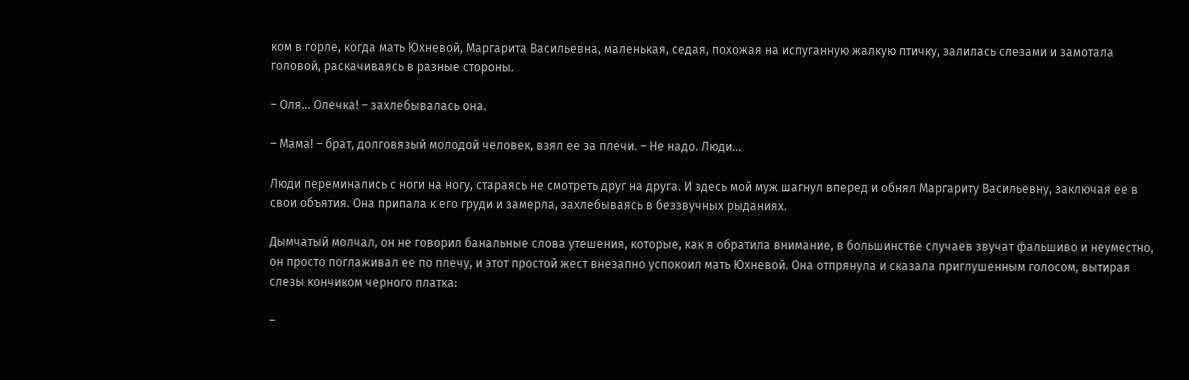ком в горле, когда мать Юхневой, Маргарита Васильевна, маленькая, седая, похожая на испуганную жалкую птичку, залилась слезами и замотала головой, раскачиваясь в разные стороны.

– Оля… Олечка! – захлебывалась она.

– Мама! – брат, долговязый молодой человек, взял ее за плечи. – Не надо. Люди…

Люди переминались с ноги на ногу, стараясь не смотреть друг на друга. И здесь мой муж шагнул вперед и обнял Маргариту Васильевну, заключая ее в свои объятия. Она припала к его груди и замерла, захлебываясь в беззвучных рыданиях.

Дымчатый молчал, он не говорил банальные слова утешения, которые, как я обратила внимание, в большинстве случаев звучат фальшиво и неуместно, он просто поглаживал ее по плечу, и этот простой жест внезапно успокоил мать Юхневой. Она отпрянула и сказала приглушенным голосом, вытирая слезы кончиком черного платка:

–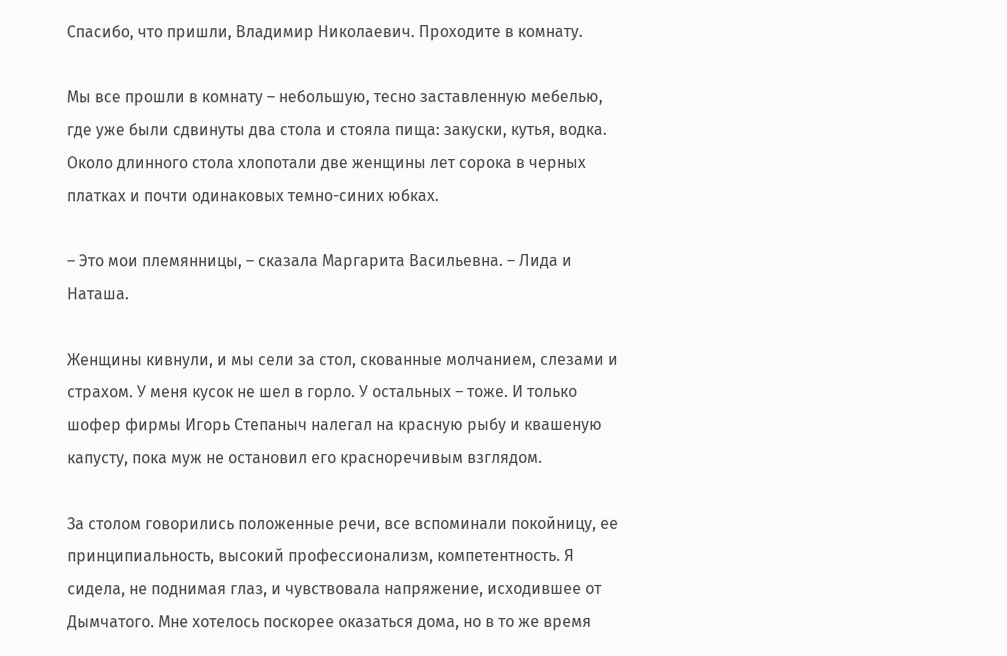Спасибо, что пришли, Владимир Николаевич. Проходите в комнату.

Мы все прошли в комнату – небольшую, тесно заставленную мебелью, где уже были сдвинуты два стола и стояла пища: закуски, кутья, водка. Около длинного стола хлопотали две женщины лет сорока в черных платках и почти одинаковых темно-синих юбках.

– Это мои племянницы, – cказала Маргарита Васильевна. – Лида и Наташа.

Женщины кивнули, и мы сели за стол, скованные молчанием, слезами и страхом. У меня кусок не шел в горло. У остальных – тоже. И только шофер фирмы Игорь Степаныч налегал на красную рыбу и квашеную капусту, пока муж не остановил его красноречивым взглядом.

За столом говорились положенные речи, все вспоминали покойницу, ее принципиальность, высокий профессионализм, компетентность. Я сидела, не поднимая глаз, и чувствовала напряжение, исходившее от Дымчатого. Мне хотелось поскорее оказаться дома, но в то же время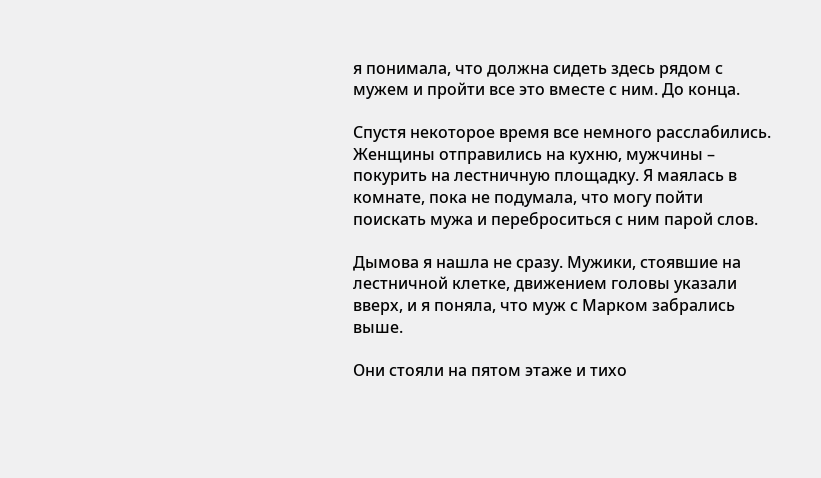я понимала, что должна сидеть здесь рядом с мужем и пройти все это вместе с ним. До конца.

Спустя некоторое время все немного расслабились. Женщины отправились на кухню, мужчины – покурить на лестничную площадку. Я маялась в комнате, пока не подумала, что могу пойти поискать мужа и переброситься с ним парой слов.

Дымова я нашла не сразу. Мужики, стоявшие на лестничной клетке, движением головы указали вверх, и я поняла, что муж с Марком забрались выше.

Они стояли на пятом этаже и тихо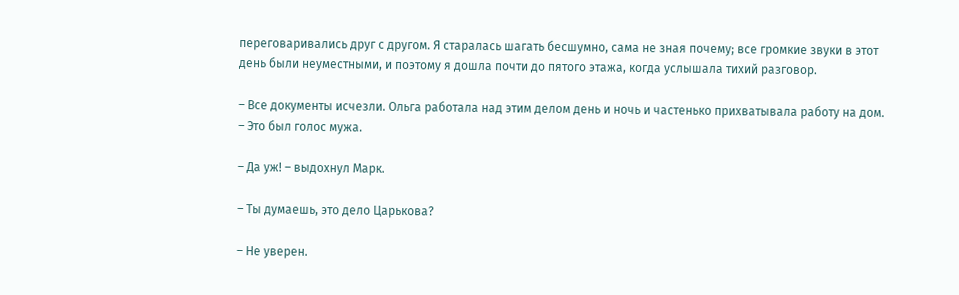переговаривались друг с другом. Я старалась шагать бесшумно, cама не зная почему; все громкие звуки в этот день были неуместными, и поэтому я дошла почти до пятого этажа, когда услышала тихий разговор.

– Все документы исчезли. Ольга работала над этим делом день и ночь и частенько прихватывала работу на дом. – Это был голос мужа.

– Да уж! – выдохнул Марк.

– Ты думаешь, это дело Царькова?

– Не уверен.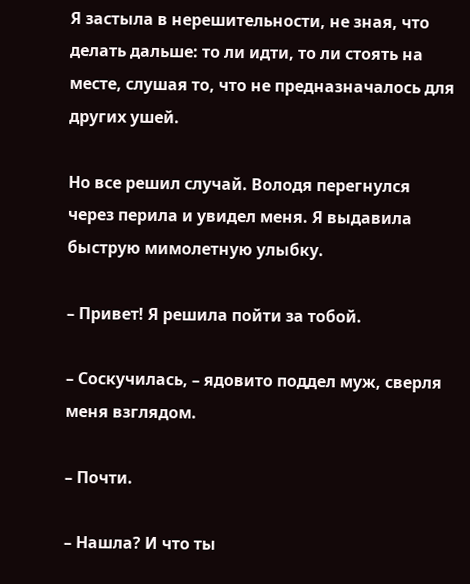Я застыла в нерешительности, не зная, что делать дальше: то ли идти, то ли стоять на месте, слушая то, что не предназначалось для других ушей.

Но все решил случай. Володя перегнулся через перила и увидел меня. Я выдавила быструю мимолетную улыбку.

– Привет! Я решила пойти за тобой.

– Соскучилась, – ядовито поддел муж, cверля меня взглядом.

– Почти.

– Нашла? И что ты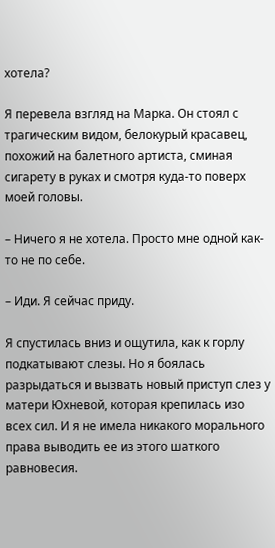хотела?

Я перевела взгляд на Марка. Он стоял с трагическим видом, белокурый красавец, похожий на балетного артиста, cминая сигарету в руках и смотря куда-то поверх моей головы.

– Ничего я не хотела. Просто мне одной как-то не по себе.

– Иди. Я сейчас приду.

Я спустилась вниз и ощутила, как к горлу подкатывают слезы. Но я боялась разрыдаться и вызвать новый приступ слез у матери Юхневой, которая крепилась изо всех сил. И я не имела никакого морального права выводить ее из этого шаткого равновесия.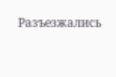Разъезжались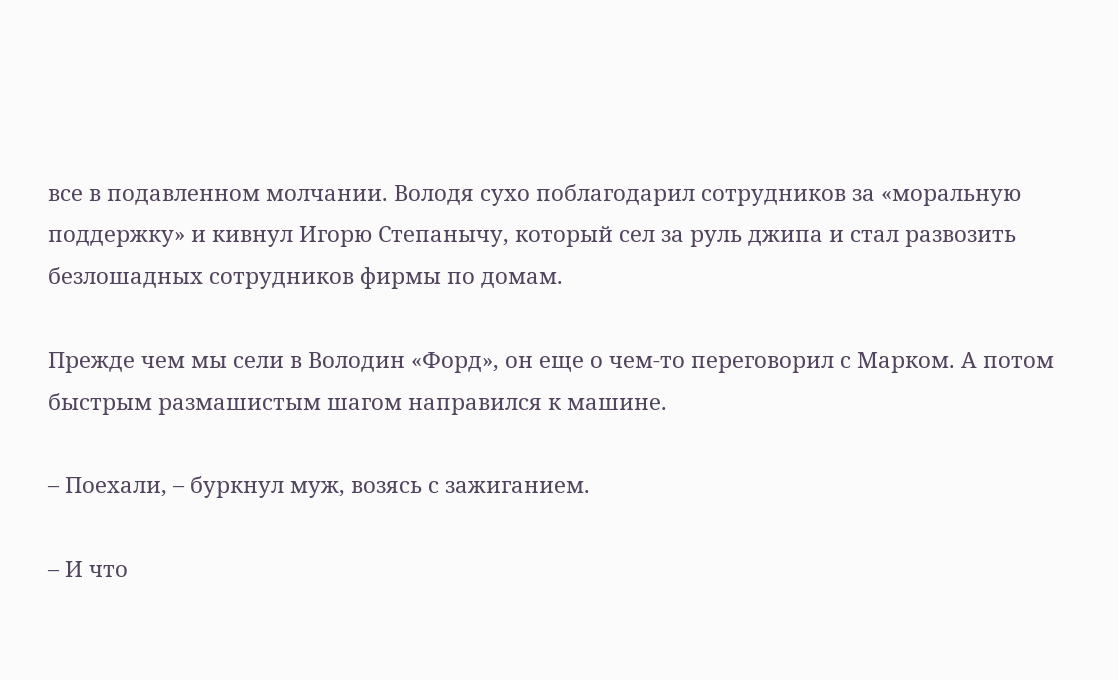все в подавленном молчании. Володя сухо поблагодарил сотрудников за «моральную поддержку» и кивнул Игорю Степанычу, который сел за руль джипа и стал развозить безлошадных сотрудников фирмы по домам.

Прежде чем мы сели в Володин «Форд», он еще о чем-то переговорил с Марком. А потом быстрым размашистым шагом направился к машине.

– Поехали, – буркнул муж, возясь с зажиганием.

– И что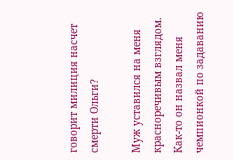говорит милиция насчет смерти Ольги?

Муж уставился на меня красноречивым взглядом. Как-то он назвал меня чемпионкой по задаванию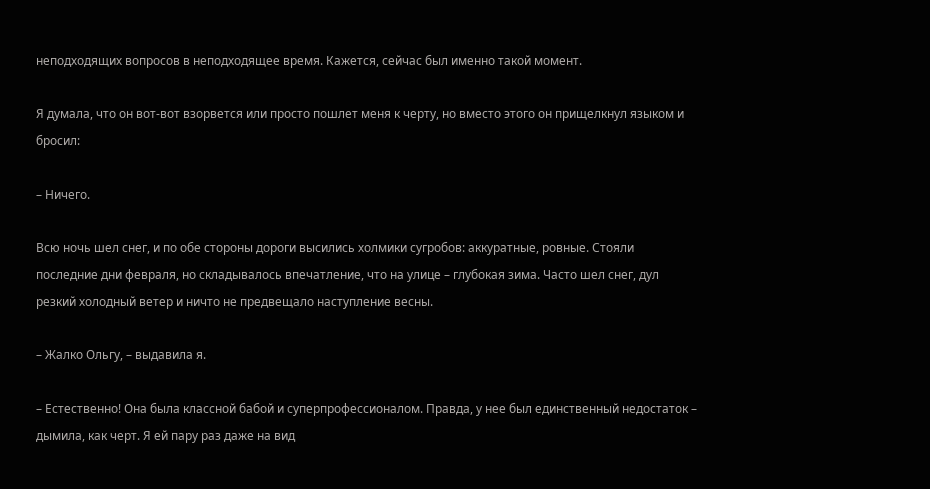неподходящих вопросов в неподходящее время. Кажется, сейчас был именно такой момент.

Я думала, что он вот-вот взорвется или просто пошлет меня к черту, но вместо этого он прищелкнул языком и бросил:

– Ничего.

Всю ночь шел снег, и по обе стороны дороги высились холмики сугробов: аккуратные, ровные. Стояли последние дни февраля, но складывалось впечатление, что на улице – глубокая зима. Часто шел снег, дул резкий холодный ветер и ничто не предвещало наступление весны.

– Жалко Ольгу, – выдавила я.

– Естественно! Она была классной бабой и суперпрофессионалом. Правда, у нее был единственный недостаток – дымила, как черт. Я ей пару раз даже на вид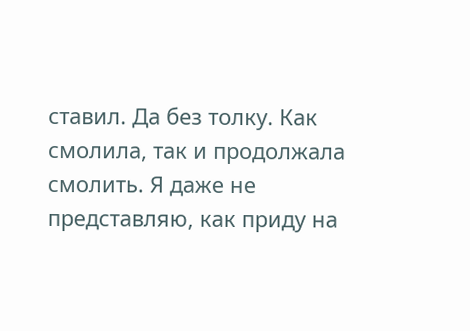ставил. Да без толку. Как смолила, так и продолжала смолить. Я даже не представляю, как приду на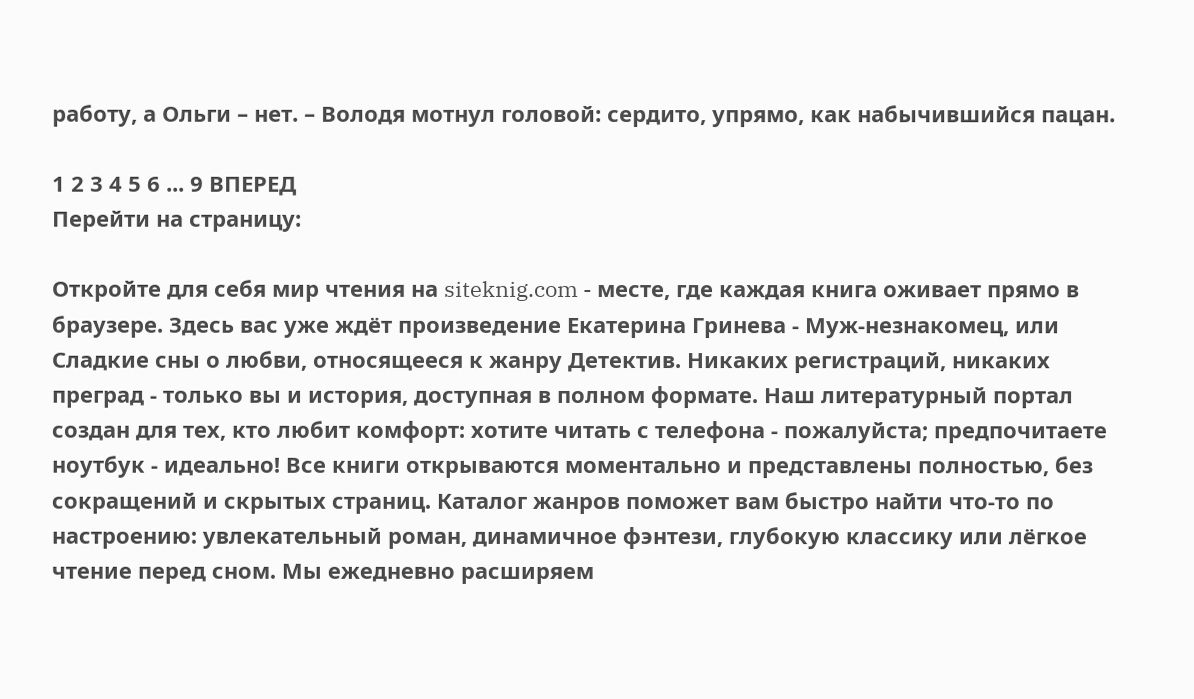работу, а Ольги – нет. – Володя мотнул головой: сердито, упрямо, как набычившийся пацан.

1 2 3 4 5 6 ... 9 ВПЕРЕД
Перейти на страницу:

Откройте для себя мир чтения на siteknig.com - месте, где каждая книга оживает прямо в браузере. Здесь вас уже ждёт произведение Екатерина Гринева - Муж-незнакомец, или Сладкие сны о любви, относящееся к жанру Детектив. Никаких регистраций, никаких преград - только вы и история, доступная в полном формате. Наш литературный портал создан для тех, кто любит комфорт: хотите читать с телефона - пожалуйста; предпочитаете ноутбук - идеально! Все книги открываются моментально и представлены полностью, без сокращений и скрытых страниц. Каталог жанров поможет вам быстро найти что-то по настроению: увлекательный роман, динамичное фэнтези, глубокую классику или лёгкое чтение перед сном. Мы ежедневно расширяем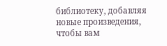библиотеку, добавляя новые произведения, чтобы вам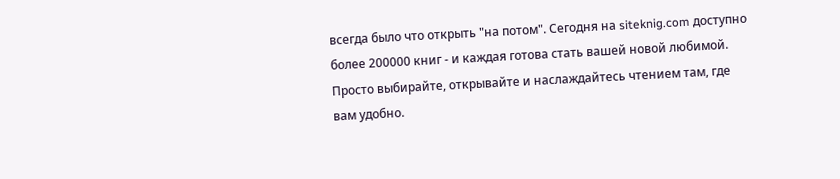всегда было что открыть "на потом". Сегодня на siteknig.com доступно более 200000 книг - и каждая готова стать вашей новой любимой. Просто выбирайте, открывайте и наслаждайтесь чтением там, где вам удобно.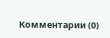Комментарии (0)